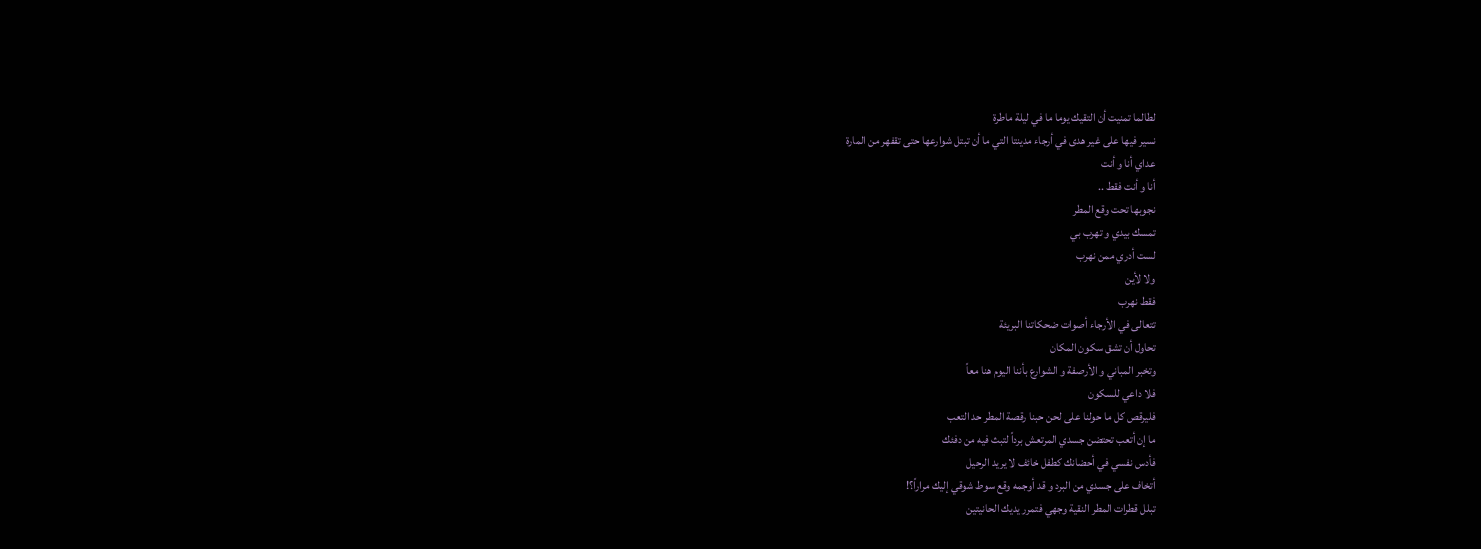لطالما تمنيت أن التقيك يوما ما في ليلة ماطرة
نسير فيها على غير هدى في أرجاء مدينتا التي ما أن تبتل شوارعها حتى تقفهر من المارة
عداي أنا و أنت
أنا و أنت فقط ..
نجوبها تحت وقع المطر
تمسك بيدي و تهرب بي
لست أدري ممن نهرب
ولا لأين
فقط نهرب
تتعالى في الأرجاء أصوات ضحكاتنا البريئة
تحاول أن تشق سكون المكان
وتخبر المباني و الأرصفة و الشوارع بأننا اليوم هنا معاً
فلا داعي للسكون
فليرقص كل ما حولنا على لحن حبنا رقصة المطر حد التعب
ما إن أتعب تحتضن جسدي المرتعش برداً لتبث فيه من دفئك
فأدس نفسي في أحضانك كطفل خائف لا يريد الرحيل
أتخاف على جسدي من البرد و قد أوجمه وقع سوط شوقي إليك مراراً؟!
تبلل قطرات المطر النقية وجهي فتمرر يديك الحانيتين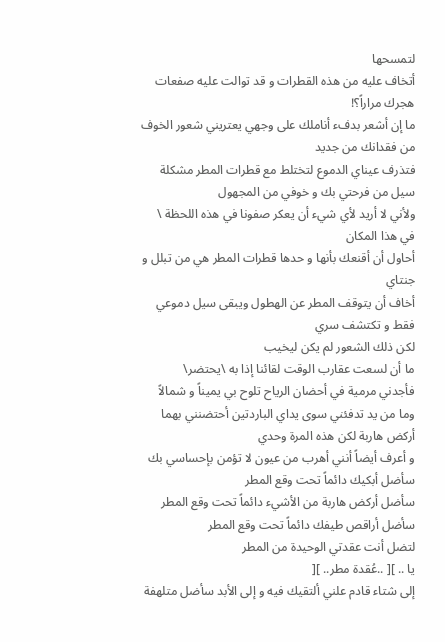لتمسحها
أتخاف عليه من هذه القطرات و قد توالت عليه صفعات هجرك مراراً؟!
ما إن أشعر بدفء أناملك على وجهي يعتريني شعور الخوف من فقدانك من جديد
فتذرف عيناي الدموع لتختلط مع قطرات المطر مشكلة سيل من فرحتي بك و خوفي من المجهول
ولأني لا أريد لأي شيء أن يعكر صفونا في هذه اللحظة \ في هذا المكان
أحاول أن أقنعك بأنها و حدها قطرات المطر هي من تبلل و جنتاي
أخاف أن يتوقف المطر عن الهطول ويبقى سيل دموعي فقط و تكتشف سري
لكن ذلك الشعور لم يكن ليخيب
ما أن لسعت عقارب الوقت لقائنا إذا به \يحتضر\
فأجدني مرمية في أحضان الرياح تلوح بي يميناً و شمالاً
وما من يد تدفئني سوى يداي الباردتين أحتضنني بهما
أركض هاربة لكن هذه المرة وحدي
و أعرف أيضاً أنني أهرب من عيون لا تؤمن بإحساسي بك
سأضل أبكيك دائماً تحت وقع المطر
سأضل أركض هاربة من الأشيء دائماً تحت وقع المطر
سأضل أراقص طيفك دائماً تحت وقع المطر
لتضل أنت عقدتي الوحيدة من المطر
يا .. ][ ..عُقدة مطر.. ][
إلى شتاء قادم علني ألتقيك فيه و إلى الأبد سأضل متلهفة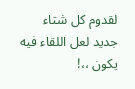لقدوم كل شتاء جديد لعل اللقاء فيه يكون ،،!